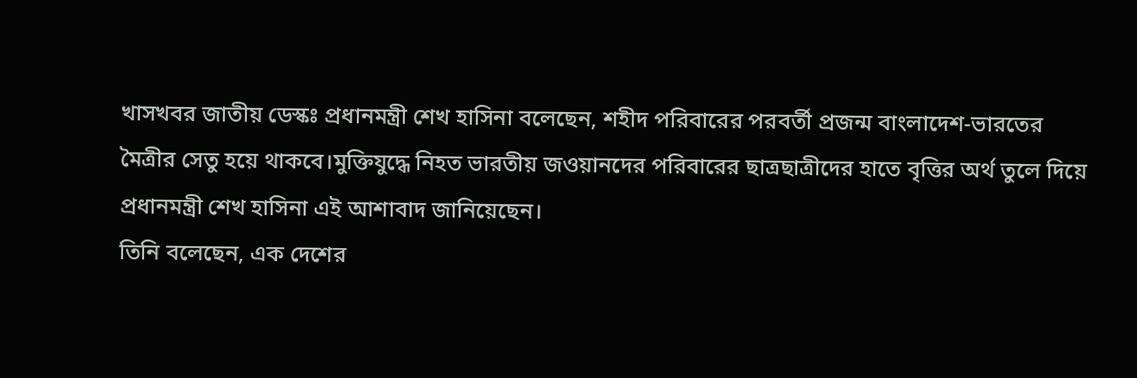খাসখবর জাতীয় ডেস্কঃ প্রধানমন্ত্রী শেখ হাসিনা বলেছেন, শহীদ পরিবারের পরবর্তী প্রজন্ম বাংলাদেশ-ভারতের মৈত্রীর সেতু হয়ে থাকবে।মুক্তিযুদ্ধে নিহত ভারতীয় জওয়ানদের পরিবারের ছাত্রছাত্রীদের হাতে বৃত্তির অর্থ তুলে দিয়ে প্রধানমন্ত্রী শেখ হাসিনা এই আশাবাদ জানিয়েছেন।
তিনি বলেছেন, এক দেশের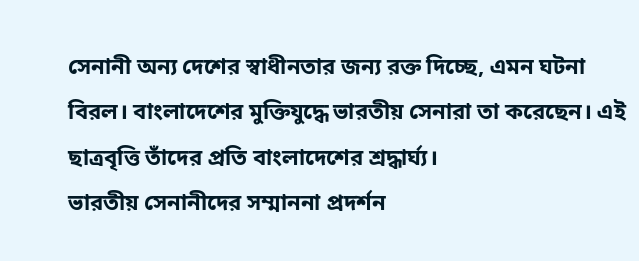সেনানী অন্য দেশের স্বাধীনতার জন্য রক্ত দিচ্ছে, এমন ঘটনা বিরল। বাংলাদেশের মুক্তিযুদ্ধে ভারতীয় সেনারা তা করেছেন। এই ছাত্রবৃত্তি তাঁদের প্রতি বাংলাদেশের শ্রদ্ধার্ঘ্য।
ভারতীয় সেনানীদের সম্মাননা প্রদর্শন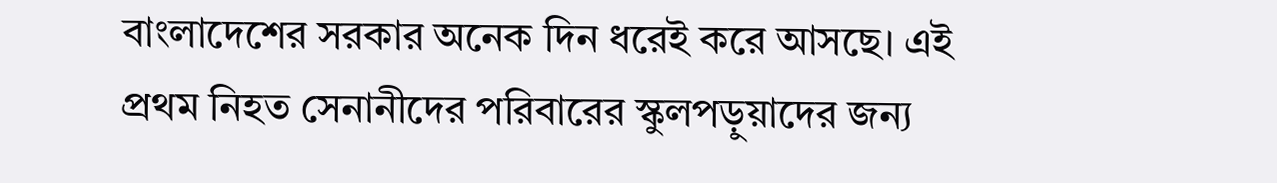বাংলাদেশের সরকার অনেক দিন ধরেই করে আসছে। এই প্রথম নিহত সেনানীদের পরিবারের স্কুলপড়ুয়াদের জন্য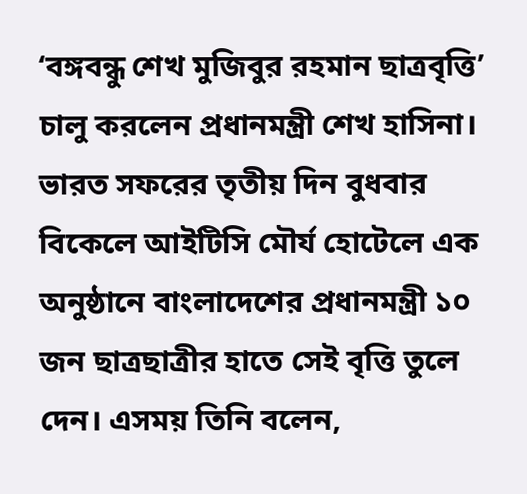‘বঙ্গবন্ধু শেখ মুজিবুর রহমান ছাত্রবৃত্তি’ চালু করলেন প্রধানমন্ত্রী শেখ হাসিনা।
ভারত সফরের তৃতীয় দিন বুধবার বিকেলে আইটিসি মৌর্য হোটেলে এক অনুষ্ঠানে বাংলাদেশের প্রধানমন্ত্রী ১০ জন ছাত্রছাত্রীর হাতে সেই বৃত্তি তুলে দেন। এসময় তিনি বলেন,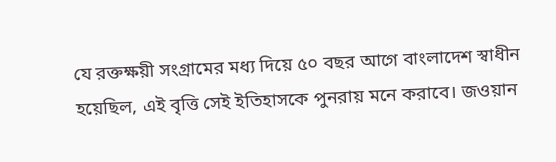যে রক্তক্ষয়ী সংগ্রামের মধ্য দিয়ে ৫০ বছর আগে বাংলাদেশ স্বাধীন হয়েছিল, এই বৃত্তি সেই ইতিহাসকে পুনরায় মনে করাবে। জওয়ান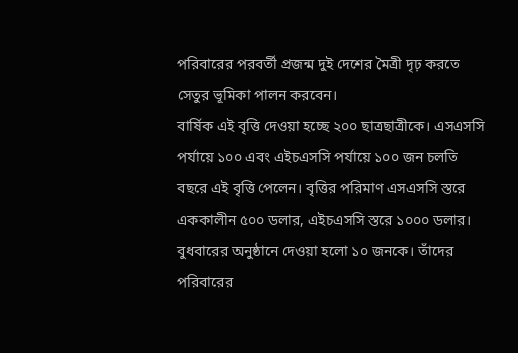পরিবারের পরবর্তী প্রজন্ম দুই দেশের মৈত্রী দৃঢ় করতে সেতুর ভূমিকা পালন করবেন।
বার্ষিক এই বৃত্তি দেওয়া হচ্ছে ২০০ ছাত্রছাত্রীকে। এসএসসি পর্যায়ে ১০০ এবং এইচএসসি পর্যায়ে ১০০ জন চলতি বছরে এই বৃত্তি পেলেন। বৃত্তির পরিমাণ এসএসসি স্তরে এককালীন ৫০০ ডলার, এইচএসসি স্তরে ১০০০ ডলার। বুধবারের অনুষ্ঠানে দেওয়া হলো ১০ জনকে। তাঁদের পরিবারের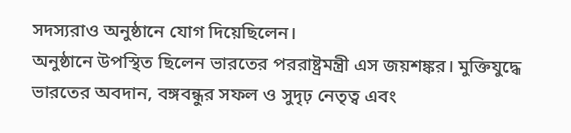সদস্যরাও অনুষ্ঠানে যোগ দিয়েছিলেন।
অনুষ্ঠানে উপস্থিত ছিলেন ভারতের পররাষ্ট্রমন্ত্রী এস জয়শঙ্কর। মুক্তিযুদ্ধে ভারতের অবদান, বঙ্গবন্ধুর সফল ও সুদৃঢ় নেতৃত্ব এবং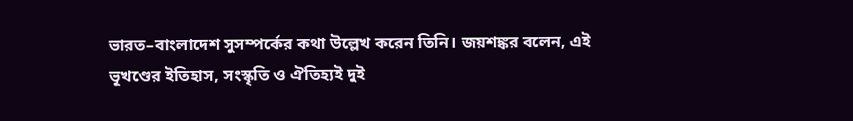ভারত–বাংলাদেশ সুসম্পর্কের কথা উল্লেখ করেন তিনি। জয়শঙ্কর বলেন, এই ভূখণ্ডের ইতিহাস, সংস্কৃতি ও ঐতিহ্যই দুই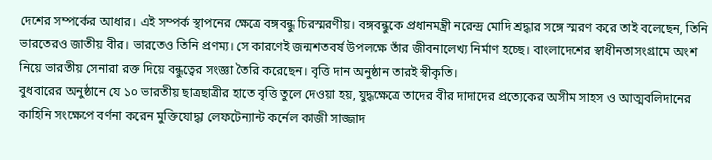দেশের সম্পর্কের আধার। এই সম্পর্ক স্থাপনের ক্ষেত্রে বঙ্গবন্ধু চিরস্মরণীয়। বঙ্গবন্ধুকে প্রধানমন্ত্রী নরেন্দ্র মোদি শ্রদ্ধার সঙ্গে স্মরণ করে তাই বলেছেন, তিনি ভারতেরও জাতীয় বীর। ভারতেও তিনি প্রণম্য। সে কারণেই জন্মশতবর্ষ উপলক্ষে তাঁর জীবনালেখ্য নির্মাণ হচ্ছে। বাংলাদেশের স্বাধীনতাসংগ্রামে অংশ নিয়ে ভারতীয় সেনারা রক্ত দিয়ে বন্ধুত্বের সংজ্ঞা তৈরি করেছেন। বৃত্তি দান অনুষ্ঠান তারই স্বীকৃতি।
বুধবারের অনুষ্ঠানে যে ১০ ভারতীয় ছাত্রছাত্রীর হাতে বৃত্তি তুলে দেওয়া হয়, যুদ্ধক্ষেত্রে তাদের বীর দাদাদের প্রত্যেকের অসীম সাহস ও আত্মবলিদানের কাহিনি সংক্ষেপে বর্ণনা করেন মুক্তিযোদ্ধা লেফটেন্যান্ট কর্নেল কাজী সাজ্জাদ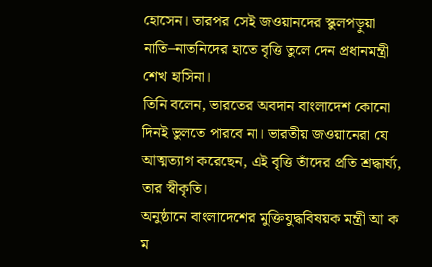হোসেন। তারপর সেই জওয়ানদের স্কুলপড়ুয়া নাতি–নাতনিদের হাতে বৃত্তি তুলে দেন প্রধানমন্ত্রী শেখ হাসিনা।
তিনি বলেন, ভারতের অবদান বাংলাদেশ কোনো দিনই ভুলতে পারবে না। ভারতীয় জওয়ানেরা যে আত্মত্যাগ করেছেন, এই বৃত্তি তাঁদের প্রতি শ্রদ্ধার্ঘ্য, তার স্বীকৃতি।
অনুষ্ঠানে বাংলাদেশের মুক্তিযুদ্ধবিষয়ক মন্ত্রী আ ক ম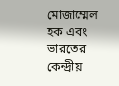মোজাম্মেল হক এবং ভারতের কেন্দ্রীয়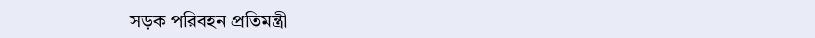সড়ক পরিবহন প্রতিমন্ত্রী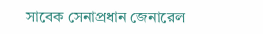সাবেক সেনাপ্রধান জেনারেল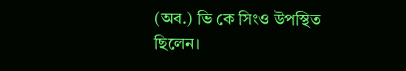(অব.) ভি কে সিংও উপস্থিত ছিলেন।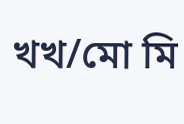খখ/মো মি